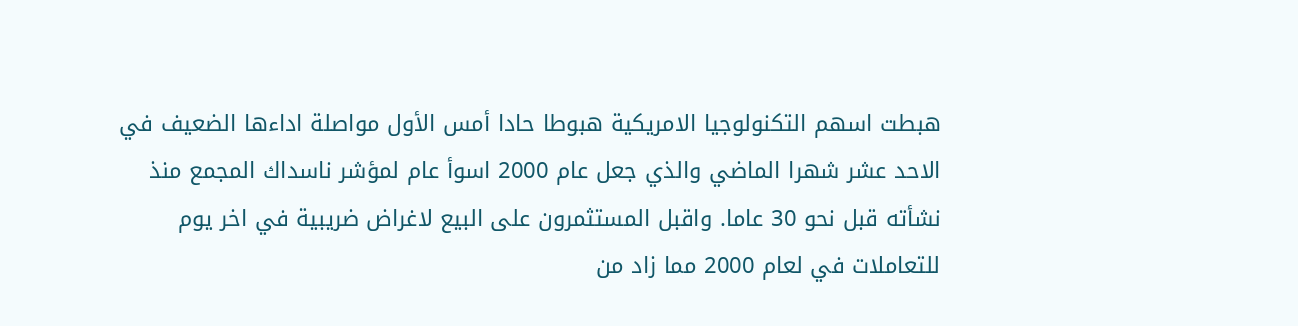هبطت اسهم التكنولوجيا الامريكية هبوطا حادا أمس الأول مواصلة اداءها الضعيف في الاحد عشر شهرا الماضي والذي جعل عام 2000 اسوأ عام لمؤشر ناسداك المجمع منذ نشأته قبل نحو 30 عاما. واقبل المستثمرون على البيع لاغراض ضريبية في اخر يوم للتعاملات في لعام 2000 مما زاد من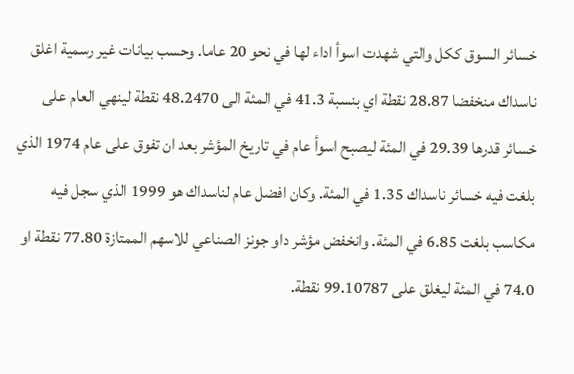خسائر السوق ككل والتي شهدت اسوأ اداء لها في نحو 20 عاما. وحسب بيانات غير رسمية اغلق ناسداك منخفضا 28.87 نقطة اي بنسبة 41.3 في المئة الى 48.2470 نقطة لينهي العام على خسائر قدرها 29.39 في المئة ليصبح اسوأ عام في تاريخ المؤشر بعد ان تفوق على عام 1974 الذي بلغت فيه خسائر ناسداك 1.35 في المئة. وكان افضل عام لناسداك هو 1999 الذي سجل فيه مكاسب بلغت 6.85 في المئة. وانخفض مؤشر داو جونز الصناعي للاسهم الممتازة 77.80 نقطة او 74.0 في المئة ليغلق على 99.10787 نقطة.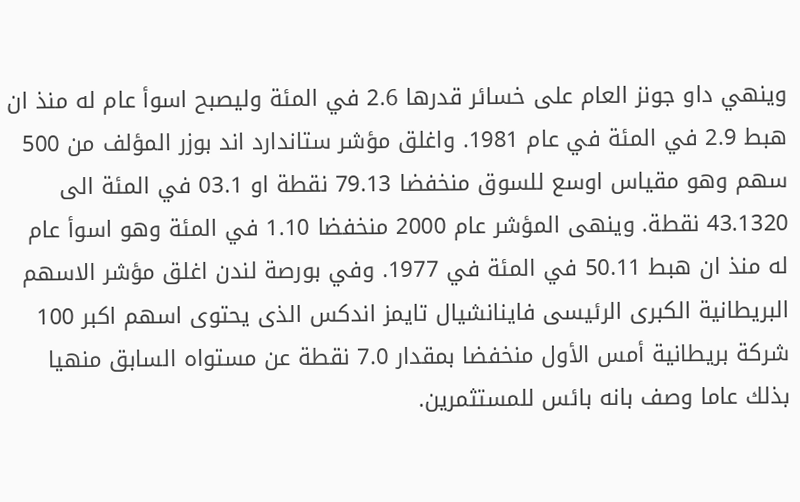وينهي داو جونز العام على خسائر قدرها 2.6 في المئة وليصبح اسوأ عام له منذ ان هبط 2.9 في المئة في عام 1981. واغلق مؤشر ستاندارد اند بوزر المؤلف من 500 سهم وهو مقياس اوسع للسوق منخفضا 79.13 نقطة او 03.1 في المئة الى 43.1320 نقطة. وينهى المؤشر عام 2000 منخفضا 1.10 في المئة وهو اسوأ عام له منذ ان هبط 50.11 في المئة في 1977. وفي بورصة لندن اغلق مؤشر الاسهم البريطانية الكبرى الرئيسى فاينانشيال تايمز اندكس الذى يحتوى اسهم اكبر 100 شركة بريطانية أمس الأول منخفضا بمقدار 7.0 نقطة عن مستواه السابق منهيا بذلك عاما وصف بانه بائس للمستثمرين.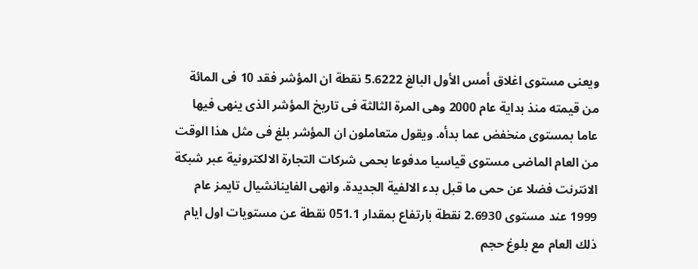ويعنى مستوى اغلاق أمس الأول البالغ 5.6222 نقطة ان المؤشر فقد 10 فى المائة من قيمته منذ بداية عام 2000 وهى المرة الثالثة فى تاريخ المؤشر الذى ينهى فيها عاما بمستوى منخفض عما بدأه. ويقول متعاملون ان المؤشر بلغ فى مثل هذا الوقت من العام الماضى مستوى قياسيا مدفوعا بحمى شركات التجارة الالكترونية عبر شبكة الانترنت فضلا عن حمى ما قبل بدء الالفية الجديدة. وانهى الفاينانشيال تايمز عام 1999 عند مستوى 2.6930 نقطة بارتفاع بمقدار 051.1 نقطة عن مستويات اول ايام ذلك العام مع بلوغ حجم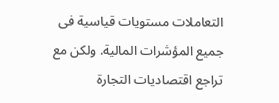التعاملات مستويات قياسية فى جميع المؤشرات المالية. ولكن مع تراجع اقتصاديات التجارة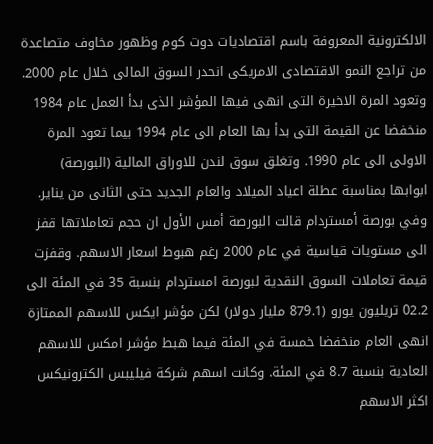الالكترونية المعروفة باسم اقتصاديات دوت كوم وظهور مخاوف متصاعدة من تراجع النمو الاقتصادى الامريكى انحدر السوق المالى خلال عام 2000. وتعود المرة الاخيرة التى انهى فيها المؤشر الذى بدأ العمل عام 1984 منخفضا عن القيمة التى بدأ بها العام الى عام 1994 بيما تعود المرة الاولى الى عام 1990. وتغلق سوق لندن للاوراق المالية (البورصة) ابوابها بمناسبة عطلة اعياد الميلاد والعام الجديد حتى الثانى من يناير. وفي بورصة أمستردام قالت البورصة أمس الأول ان حجم تعاملاتها قفز الى مستويات قياسية في عام 2000 رغم هبوط اسعار الاسهم. وقفزت قيمة تعاملات السوق النقدية لبورصة امستردام بنسبة 35 في المئة الى 02.2 تريليون يورو (879.1 مليار دولار) لكن مؤشر ايكس للاسهم الممتازة انهى العام منخفضا خمسة في المئة فيما هبط مؤشر امكس للاسهم العادية بنسبة 8.7 في المئة. وكانت اسهم شركة فيليبس الكترونيكس اكثر الاسهم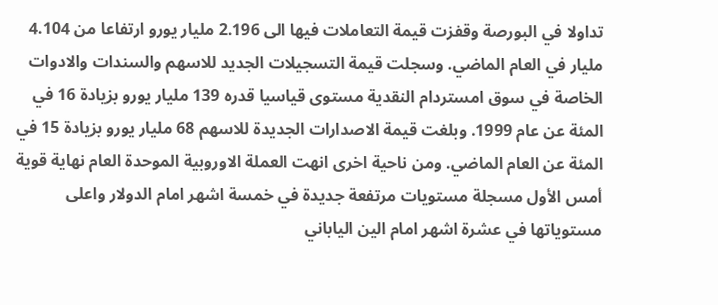تداولا في البورصة وقفزت قيمة التعاملات فيها الى 2.196 مليار يورو ارتفاعا من 4.104 مليار في العام الماضي. وسجلت قيمة التسجيلات الجديد للاسهم والسندات والادوات الخاصة في سوق امستردام النقدية مستوى قياسيا قدره 139 مليار يورو بزيادة 16 في المئة عن عام 1999. وبلغت قيمة الاصدارات الجديدة للاسهم 68 مليار يورو بزيادة 15 في المئة عن العام الماضي. ومن ناحية اخرى انهت العملة الاوروبية الموحدة العام نهاية قوية أمس الأول مسجلة مستويات مرتفعة جديدة في خمسة اشهر امام الدولار واعلى مستوياتها في عشرة اشهر امام الين الياباني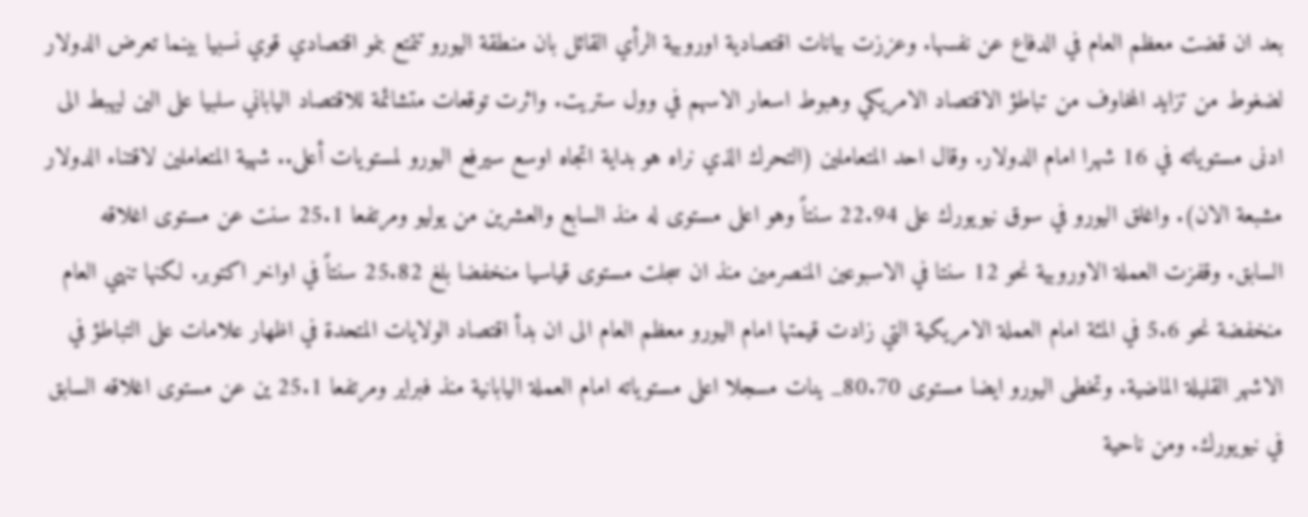بعد ان قضت معظم العام في الدفاع عن نفسها. وعززت بيانات اقتصادية اوروبية الرأي القائل بان منطقة اليورو تتمتع بنمو اقتصادي قوي نسبيا بينما تعرض الدولار لضغوط من تزايد المخاوف من تباطؤ الاقتصاد الامريكي وهبوط اسعار الاسهم في وول ستريت. واثرت توقعات متشائمة للاقتصاد الياباني سلبيا على الين ليهبط الى ادنى مستوياته في 16 شهرا امام الدولار. وقال احد المتعاملين (التحرك الذي نراه هو بداية اتجاه اوسع سيرفع اليورو لمستويات أعلى.. شهية المتعاملين لاقتناء الدولار مشبعة الان). واغلق اليورو في سوق نيويورك على 22.94 سنتاً وهو اعلى مستوى له منذ السابع والعشرين من يوليو ومرتفعا 25.1 سنت عن مستوى اغلاقه السابق. وقفزت العملة الاوروبية نحو 12 سنتا في الاسبوعين المنصرمين منذ ان سجلت مستوى قياسيا منخفضا بلغ 25.82 سنتاً في اواخر اكتوبر. لكنها تنهي العام منخفضة نحو 5.6 في المئة امام العملة الامريكية التي زادت قيمتها امام اليورو معظم العام الى ان بدأ اقتصاد الولايات المتحدة في اظهار علامات على التباطؤ في الاشهر القليلة الماضية. وتخطى اليورو ايضا مستوى 80.70_ ينات مسجلا اعلى مستوياته امام العملة اليابانية منذ فبراير ومرتفعا 25.1 ين عن مستوى اغلاقه السابق في نيويورك. ومن ناحية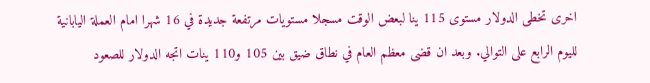اخرى تخطى الدولار مستوى 115 ينا لبعض الوقت مسجلا مستويات مرتفعة جديدة في 16 شهرا امام العملة اليابانية لليوم الرابع على التوالي. وبعد ان قضى معظم العام في نطاق ضيق بين 105 و110 ينات اتجه الدولار للصعود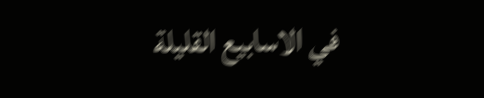في الاسابيع القليلة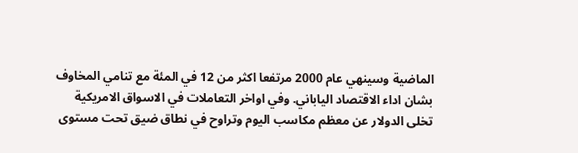الماضية وسينهي عام 2000 مرتفعا اكثر من 12 في المئة مع تنامي المخاوف بشان اداء الاقتصاد الياباني. وفي اواخر التعاملات في الاسواق الامريكية تخلى الدولار عن معظم مكاسب اليوم وتراوح في نطاق ضيق تحت مستوى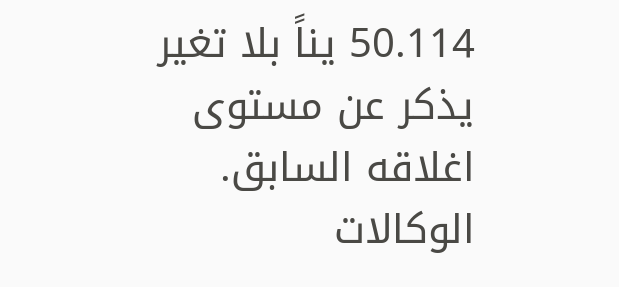50.114 يناً بلا تغير يذكر عن مستوى اغلاقه السابق. الوكالات